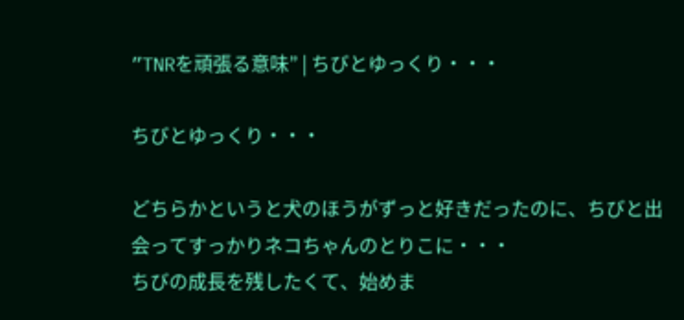”TNRを頑張る意味” | ちびとゆっくり・・・

ちびとゆっくり・・・

どちらかというと犬のほうがずっと好きだったのに、ちびと出会ってすっかりネコちゃんのとりこに・・・
ちびの成長を残したくて、始めま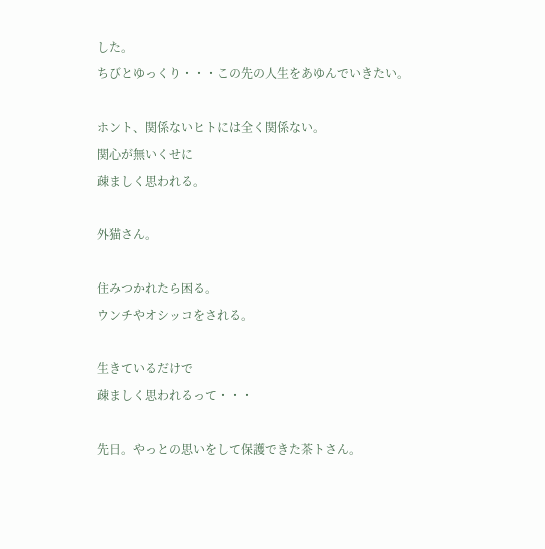した。
ちびとゆっくり・・・この先の人生をあゆんでいきたい。

ホント、関係ないヒトには全く関係ない。
関心が無いくせに
疎ましく思われる。

外猫さん。

住みつかれたら困る。
ウンチやオシッコをされる。

生きているだけで
疎ましく思われるって・・・

先日。やっとの思いをして保護できた茶トさん。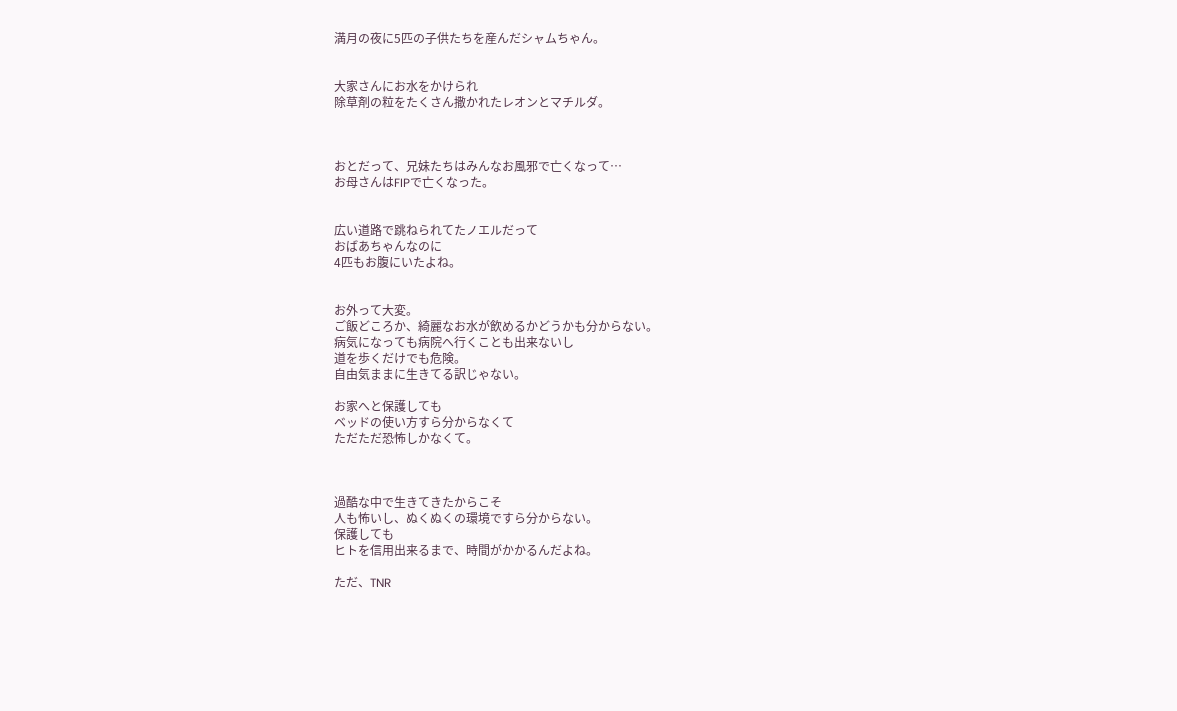満月の夜に5匹の子供たちを産んだシャムちゃん。


大家さんにお水をかけられ
除草剤の粒をたくさん撒かれたレオンとマチルダ。



おとだって、兄妹たちはみんなお風邪で亡くなって…
お母さんはFIPで亡くなった。


広い道路で跳ねられてたノエルだって
おばあちゃんなのに
4匹もお腹にいたよね。


お外って大変。
ご飯どころか、綺麗なお水が飲めるかどうかも分からない。
病気になっても病院へ行くことも出来ないし
道を歩くだけでも危険。
自由気ままに生きてる訳じゃない。

お家へと保護しても
ベッドの使い方すら分からなくて
ただただ恐怖しかなくて。



過酷な中で生きてきたからこそ
人も怖いし、ぬくぬくの環境ですら分からない。
保護しても
ヒトを信用出来るまで、時間がかかるんだよね。

ただ、TNR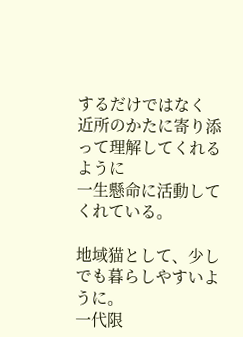するだけではなく
近所のかたに寄り添って理解してくれるように
一生懸命に活動してくれている。

地域猫として、少しでも暮らしやすいように。
一代限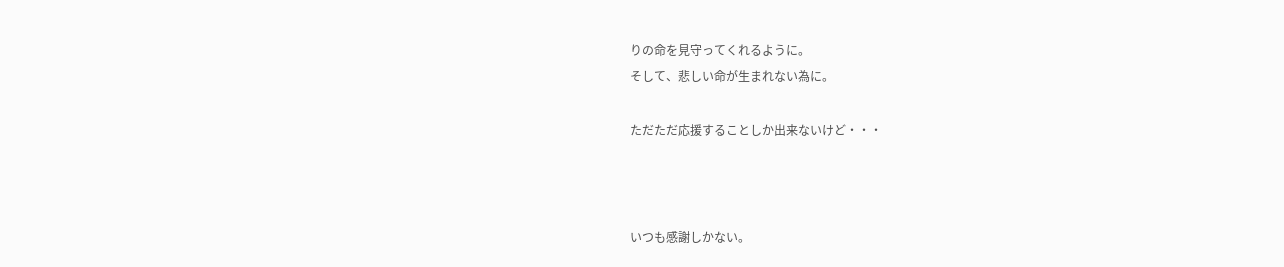りの命を見守ってくれるように。
そして、悲しい命が生まれない為に。

ただただ応援することしか出来ないけど・・・



いつも感謝しかない。